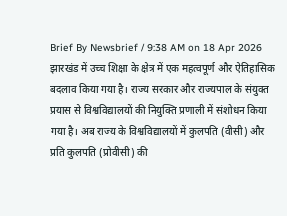Brief By Newsbrief / 9:38 AM on 18 Apr 2026
झारखंड में उच्च शिक्षा के क्षेत्र में एक महत्वपूर्ण और ऐतिहासिक बदलाव किया गया है। राज्य सरकार और राज्यपाल के संयुक्त प्रयास से विश्वविद्यालयों की नियुक्ति प्रणाली में संशोधन किया गया है। अब राज्य के विश्वविद्यालयों में कुलपति (वीसी) और प्रति कुलपति (प्रोवीसी) की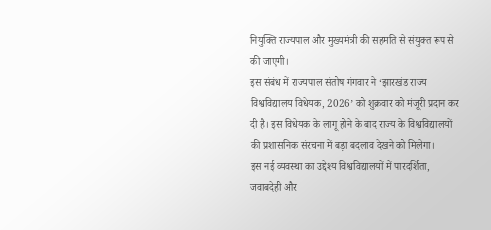नियुक्ति राज्यपाल और मुख्यमंत्री की सहमति से संयुक्त रूप से की जाएगी।
इस संबंध में राज्यपाल संतोष गंगवार ने ‘झारखंड राज्य विश्वविद्यालय विधेयक, 2026’ को शुक्रवार को मंजूरी प्रदान कर दी है। इस विधेयक के लागू होने के बाद राज्य के विश्वविद्यालयों की प्रशासनिक संरचना में बड़ा बदलाव देखने को मिलेगा।
इस नई व्यवस्था का उद्देश्य विश्वविद्यालयों में पारदर्शिता, जवाबदेही और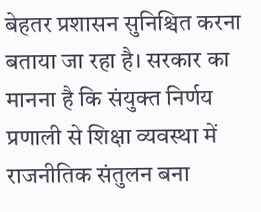बेहतर प्रशासन सुनिश्चित करना बताया जा रहा है। सरकार का मानना है कि संयुक्त निर्णय प्रणाली से शिक्षा व्यवस्था में राजनीतिक संतुलन बना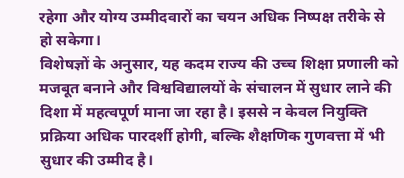रहेगा और योग्य उम्मीदवारों का चयन अधिक निष्पक्ष तरीके से हो सकेगा।
विशेषज्ञों के अनुसार, यह कदम राज्य की उच्च शिक्षा प्रणाली को मजबूत बनाने और विश्वविद्यालयों के संचालन में सुधार लाने की दिशा में महत्वपूर्ण माना जा रहा है। इससे न केवल नियुक्ति प्रक्रिया अधिक पारदर्शी होगी, बल्कि शैक्षणिक गुणवत्ता में भी सुधार की उम्मीद है।